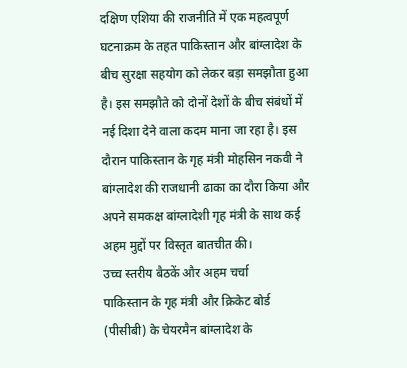दक्षिण एशिया की राजनीति में एक महत्वपूर्ण घटनाक्रम के तहत पाकिस्तान और बांग्लादेश के बीच सुरक्षा सहयोग को लेकर बड़ा समझौता हुआ है। इस समझौते को दोनों देशों के बीच संबंधों में नई दिशा देने वाला कदम माना जा रहा है। इस दौरान पाकिस्तान के गृह मंत्री मोहसिन नकवी ने बांग्लादेश की राजधानी ढाका का दौरा किया और अपने समकक्ष बांग्लादेशी गृह मंत्री के साथ कई अहम मुद्दों पर विस्तृत बातचीत की।
उच्च स्तरीय बैठकें और अहम चर्चा
पाकिस्तान के गृह मंत्री और क्रिकेट बोर्ड (पीसीबी) के चेयरमैन बांग्लादेश के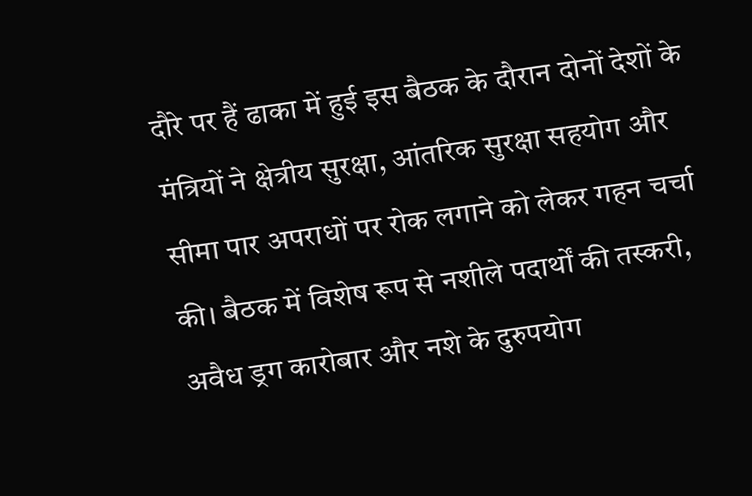दौरे पर हैं ढाका में हुई इस बैठक के दौरान दोनों देशों के मंत्रियों ने क्षेत्रीय सुरक्षा, आंतरिक सुरक्षा सहयोग और सीमा पार अपराधों पर रोक लगाने को लेकर गहन चर्चा की। बैठक में विशेष रूप से नशीले पदार्थों की तस्करी, अवैध ड्रग कारोबार और नशे के दुरुपयोग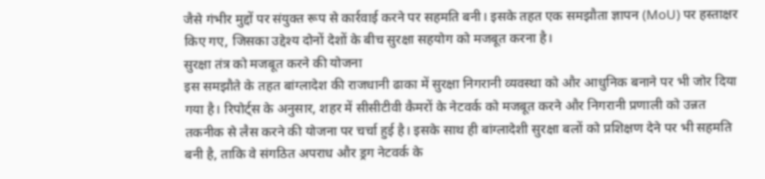जैसे गंभीर मुद्दों पर संयुक्त रूप से कार्रवाई करने पर सहमति बनी। इसके तहत एक समझौता ज्ञापन (MoU) पर हस्ताक्षर किए गए, जिसका उद्देश्य दोनों देशों के बीच सुरक्षा सहयोग को मजबूत करना है।
सुरक्षा तंत्र को मजबूत करने की योजना
इस समझौते के तहत बांग्लादेश की राजधानी ढाका में सुरक्षा निगरानी व्यवस्था को और आधुनिक बनाने पर भी जोर दिया गया है। रिपोर्ट्स के अनुसार, शहर में सीसीटीवी कैमरों के नेटवर्क को मजबूत करने और निगरानी प्रणाली को उन्नत तकनीक से लैस करने की योजना पर चर्चा हुई है। इसके साथ ही बांग्लादेशी सुरक्षा बलों को प्रशिक्षण देने पर भी सहमति बनी है, ताकि वे संगठित अपराध और ड्रग नेटवर्क के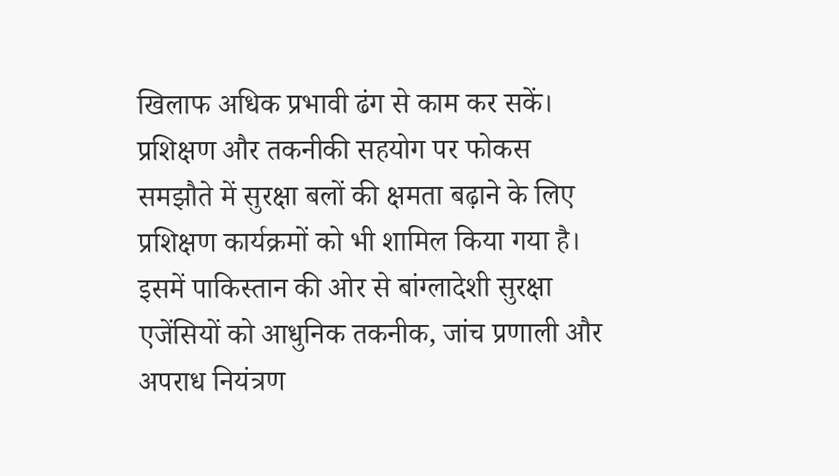खिलाफ अधिक प्रभावी ढंग से काम कर सकें।
प्रशिक्षण और तकनीकी सहयोग पर फोकस
समझौते में सुरक्षा बलों की क्षमता बढ़ाने के लिए प्रशिक्षण कार्यक्रमों को भी शामिल किया गया है। इसमें पाकिस्तान की ओर से बांग्लादेशी सुरक्षा एजेंसियों को आधुनिक तकनीक, जांच प्रणाली और अपराध नियंत्रण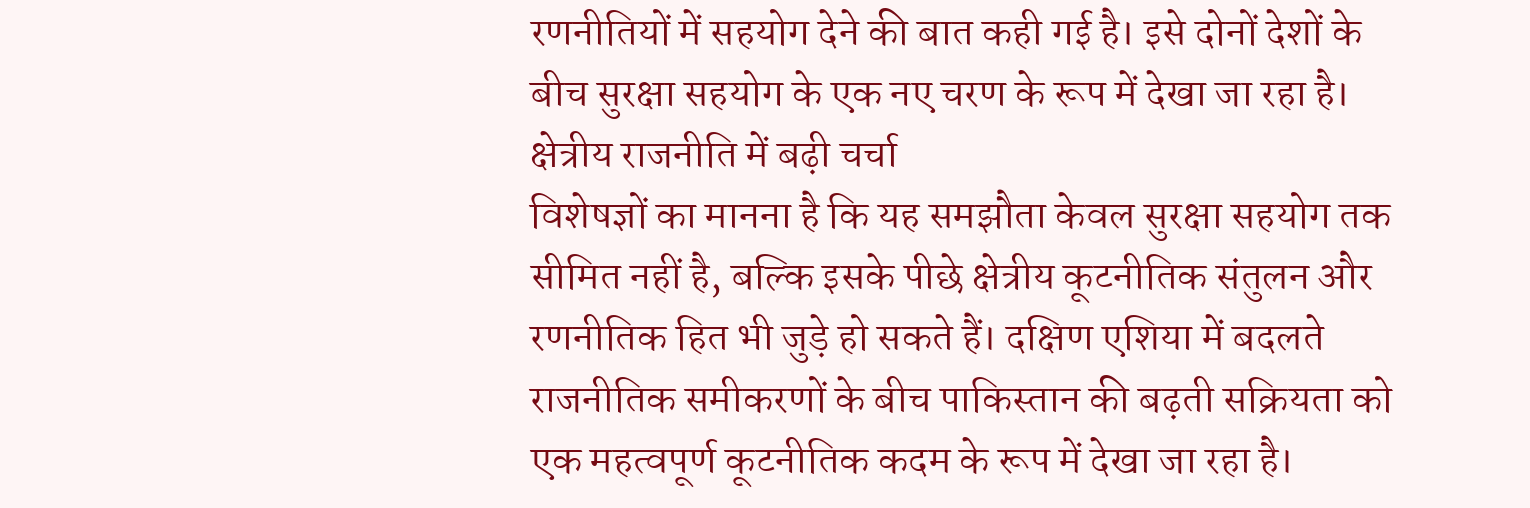रणनीतियों में सहयोग देने की बात कही गई है। इसे दोनों देशों के बीच सुरक्षा सहयोग के एक नए चरण के रूप में देखा जा रहा है।
क्षेत्रीय राजनीति में बढ़ी चर्चा
विशेषज्ञों का मानना है कि यह समझौता केवल सुरक्षा सहयोग तक सीमित नहीं है, बल्कि इसके पीछे क्षेत्रीय कूटनीतिक संतुलन और रणनीतिक हित भी जुड़े हो सकते हैं। दक्षिण एशिया में बदलते राजनीतिक समीकरणों के बीच पाकिस्तान की बढ़ती सक्रियता को एक महत्वपूर्ण कूटनीतिक कदम के रूप में देखा जा रहा है।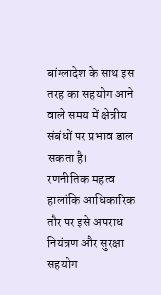बांग्लादेश के साथ इस तरह का सहयोग आने वाले समय में क्षेत्रीय संबंधों पर प्रभाव डाल सकता है।
रणनीतिक महत्व
हालांकि आधिकारिक तौर पर इसे अपराध नियंत्रण और सुरक्षा सहयोग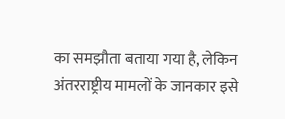का समझौता बताया गया है, लेकिन अंतरराष्ट्रीय मामलों के जानकार इसे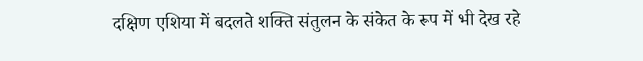दक्षिण एशिया में बदलते शक्ति संतुलन के संकेत के रूप में भी देख रहे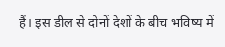हैं। इस डील से दोनों देशों के बीच भविष्य में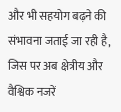और भी सहयोग बढ़ने की संभावना जताई जा रही है, जिस पर अब क्षेत्रीय और वैश्विक नजरें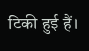टिकी हुई हैं।